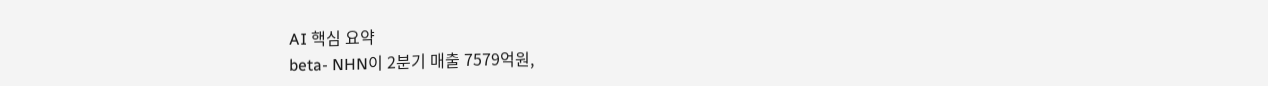AI 핵심 요약
beta- NHN이 2분기 매출 7579억원,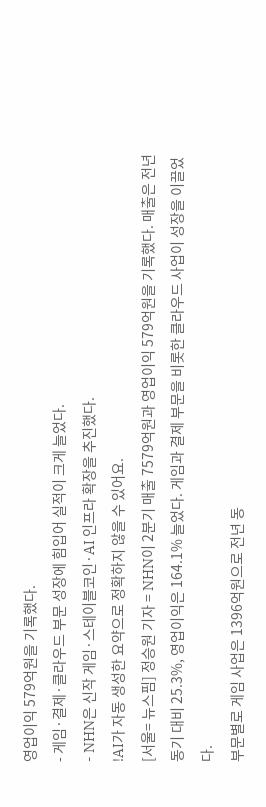영업이익 579억원을 기록했다.
- 게임·결제·클라우드 부문 성장에 힘입어 실적이 크게 늘었다.
- NHN은 신작 게임·스테이블코인·AI 인프라 확장을 추진했다.
!AI가 자동 생성한 요약으로 정확하지 않을 수 있어요.
[서울= 뉴스핌] 정승원 기자 = NHN이 2분기 매출 7579억원과 영업이익 579억원을 기록했다. 매출은 전년 동기 대비 25.3%, 영업이익은 164.1% 늘었다. 게임과 결제 부문을 비롯한 클라우드 사업이 성장을 이끌었다.
부문별로 게임 사업은 1396억원으로 전년 동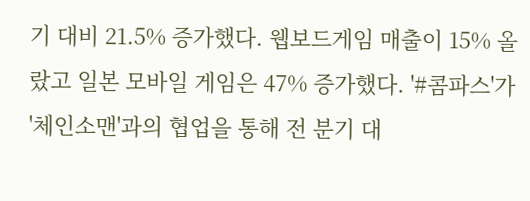기 대비 21.5% 증가했다. 웹보드게임 매출이 15% 올랐고 일본 모바일 게임은 47% 증가했다. '#콤파스'가 '체인소맨'과의 협업을 통해 전 분기 대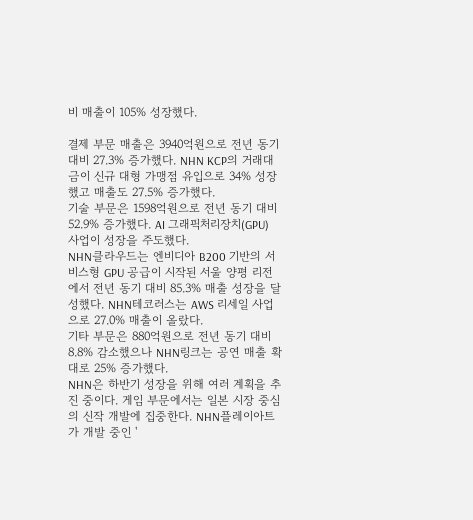비 매출이 105% 성장했다.

결제 부문 매출은 3940억원으로 전년 동기 대비 27.3% 증가했다. NHN KCP의 거래대금이 신규 대형 가맹점 유입으로 34% 성장했고 매출도 27.5% 증가했다.
기술 부문은 1598억원으로 전년 동기 대비 52.9% 증가했다. AI 그래픽처리장치(GPU) 사업이 성장을 주도했다.
NHN클라우드는 엔비디아 B200 기반의 서비스형 GPU 공급이 시작된 서울 양평 리전에서 전년 동기 대비 85.3% 매출 성장을 달성했다. NHN테코러스는 AWS 리세일 사업으로 27.0% 매출이 올랐다.
기타 부문은 880억원으로 전년 동기 대비 8.8% 감소했으나 NHN링크는 공연 매출 확대로 25% 증가했다.
NHN은 하반기 성장을 위해 여러 계획을 추진 중이다. 게임 부문에서는 일본 시장 중심의 신작 개발에 집중한다. NHN플레이아트가 개발 중인 '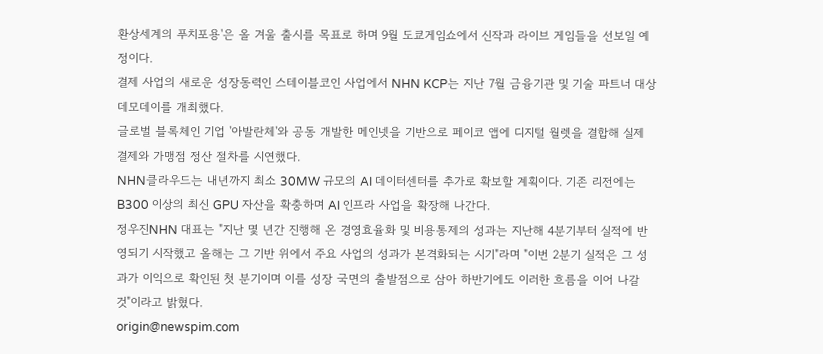환상세계의 푸치포용'은 올 겨울 출시를 목표로 하며 9월 도쿄게임쇼에서 신작과 라이브 게임들을 선보일 예정이다.
결제 사업의 새로운 성장동력인 스테이블코인 사업에서 NHN KCP는 지난 7월 금융기관 및 기술 파트너 대상 데모데이를 개최했다.
글로벌 블록체인 기업 '아발란체'와 공동 개발한 메인넷을 기반으로 페이코 앱에 디지털 월렛을 결합해 실제 결제와 가맹점 정산 절차를 시연했다.
NHN클라우드는 내년까지 최소 30MW 규모의 AI 데이터센터를 추가로 확보할 계획이다. 기존 리전에는 B300 이상의 최신 GPU 자산을 확충하며 AI 인프라 사업을 확장해 나간다.
정우진NHN 대표는 "지난 몇 년간 진행해 온 경영효율화 및 비용통제의 성과는 지난해 4분기부터 실적에 반영되기 시작했고 올해는 그 기반 위에서 주요 사업의 성과가 본격화되는 시기"라며 "이번 2분기 실적은 그 성과가 이익으로 확인된 첫 분기이며 이를 성장 국면의 출발점으로 삼아 하반기에도 이러한 흐름을 이어 나갈 것"이라고 밝혔다.
origin@newspim.com